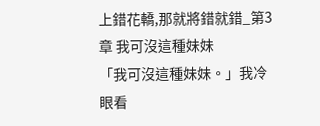上錯花轎,那就將錯就錯_第3章 我可沒這種妹妹
「我可沒這種妹妹。」我冷眼看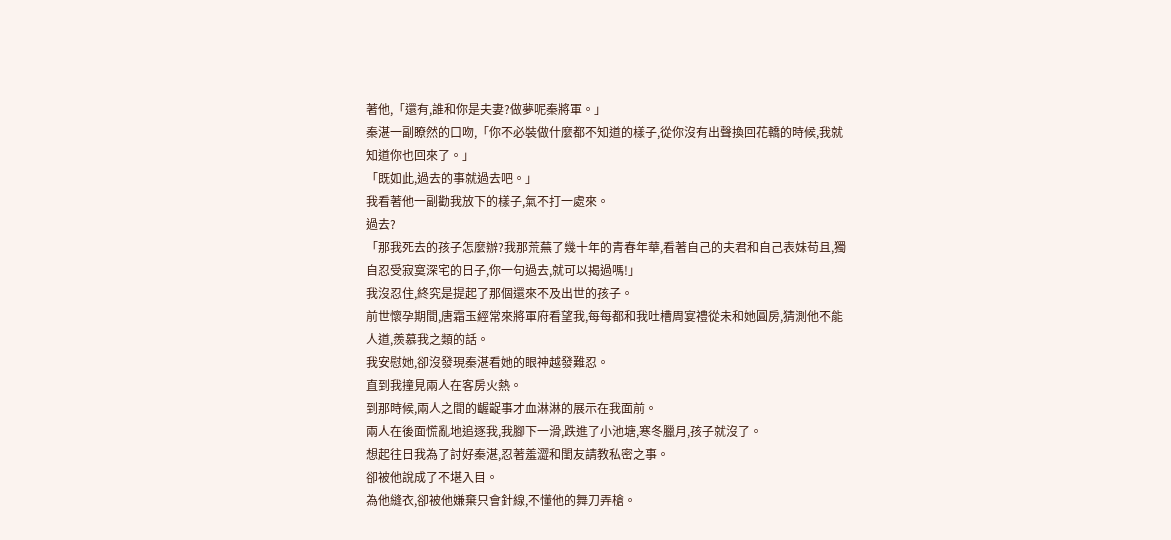著他,「還有,誰和你是夫妻?做夢呢秦將軍。」
秦湛一副瞭然的口吻,「你不必裝做什麼都不知道的樣子,從你沒有出聲換回花轎的時候,我就知道你也回來了。」
「既如此,過去的事就過去吧。」
我看著他一副勸我放下的樣子,氣不打一處來。
過去?
「那我死去的孩子怎麼辦?我那荒蕪了幾十年的青春年華,看著自己的夫君和自己表妹苟且,獨自忍受寂寞深宅的日子,你一句過去,就可以揭過嗎!」
我沒忍住,終究是提起了那個還來不及出世的孩子。
前世懷孕期間,唐霜玉經常來將軍府看望我,每每都和我吐槽周宴禮從未和她圓房,猜測他不能人道,羨慕我之類的話。
我安慰她,卻沒發現秦湛看她的眼神越發難忍。
直到我撞見兩人在客房火熱。
到那時候,兩人之間的齷齪事才血淋淋的展示在我面前。
兩人在後面慌亂地追逐我,我腳下一滑,跌進了小池塘,寒冬臘月,孩子就沒了。
想起往日我為了討好秦湛,忍著羞澀和閨友請教私密之事。
卻被他說成了不堪入目。
為他縫衣,卻被他嫌棄只會針線,不懂他的舞刀弄槍。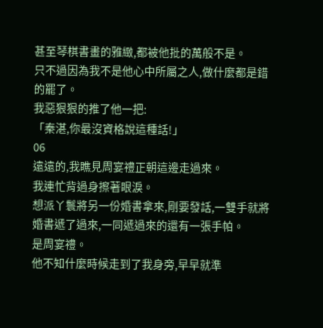甚至琴棋書畫的雅緻,都被他批的萬般不是。
只不過因為我不是他心中所屬之人,做什麼都是錯的罷了。
我惡狠狠的推了他一把:
「秦湛,你最沒資格說這種話!」
06
遠遠的,我瞧見周宴禮正朝這邊走過來。
我連忙背過身擦著眼淚。
想派丫鬟將另一份婚書拿來,剛要發話,一雙手就將婚書遞了過來,一同遞過來的還有一張手帕。
是周宴禮。
他不知什麼時候走到了我身旁,早早就準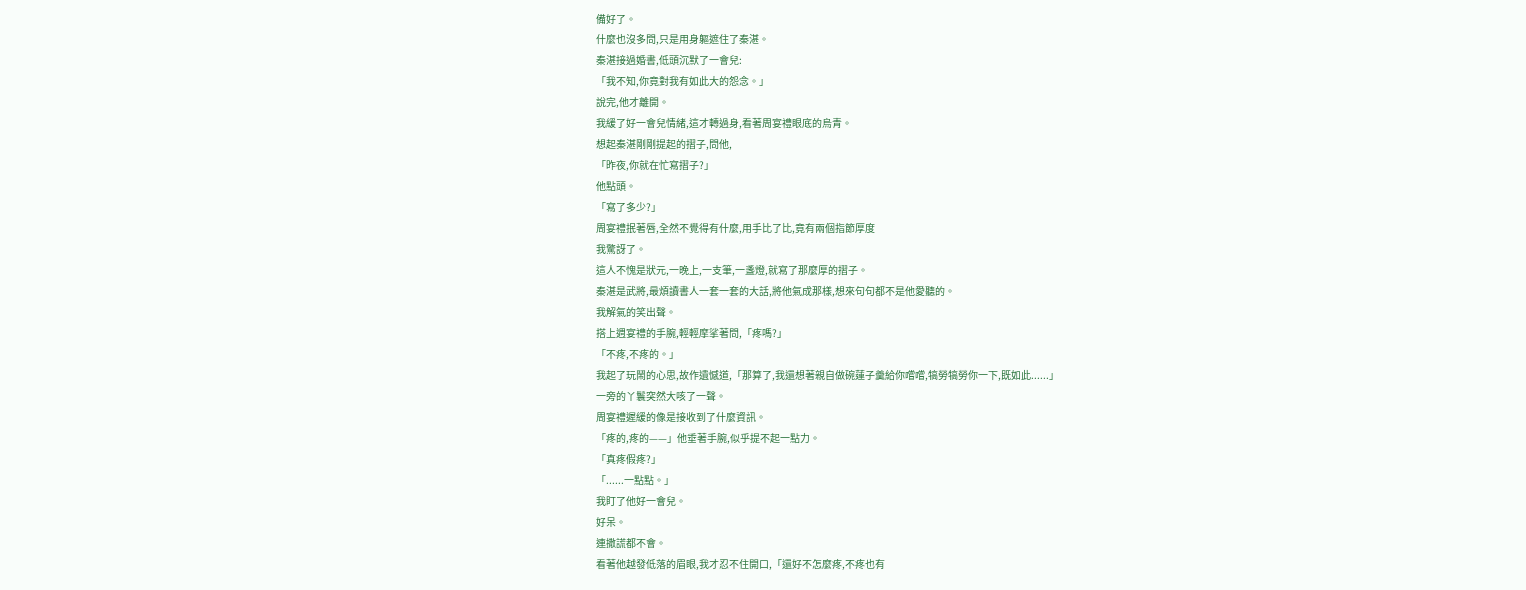備好了。
什麼也沒多問,只是用身軀遮住了秦湛。
秦湛接過婚書,低頭沉默了一會兒:
「我不知,你竟對我有如此大的怨念。」
說完,他才離開。
我緩了好一會兒情緒,這才轉過身,看著周宴禮眼底的烏青。
想起秦湛剛剛提起的摺子,問他,
「昨夜,你就在忙寫摺子?」
他點頭。
「寫了多少?」
周宴禮抿著唇,全然不覺得有什麼,用手比了比,竟有兩個指節厚度
我驚訝了。
這人不愧是狀元,一晚上,一支筆,一盞燈,就寫了那麼厚的摺子。
秦湛是武將,最煩讀書人一套一套的大話,將他氣成那樣,想來句句都不是他愛聽的。
我解氣的笑出聲。
搭上週宴禮的手腕,輕輕摩挲著問,「疼嗎?」
「不疼,不疼的。」
我起了玩鬧的心思,故作遺憾道,「那算了,我還想著親自做碗蓮子羹給你嚐嚐,犒勞犒勞你一下,既如此......」
一旁的丫鬟突然大咳了一聲。
周宴禮遲緩的像是接收到了什麼資訊。
「疼的,疼的——」他垂著手腕,似乎提不起一點力。
「真疼假疼?」
「......一點點。」
我盯了他好一會兒。
好呆。
連撒謊都不會。
看著他越發低落的眉眼,我才忍不住開口,「還好不怎麼疼,不疼也有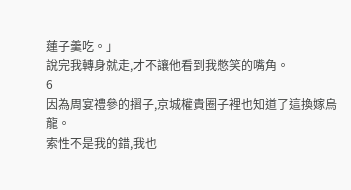蓮子羹吃。」
說完我轉身就走,才不讓他看到我憋笑的嘴角。
6
因為周宴禮參的摺子,京城權貴圈子裡也知道了這換嫁烏龍。
索性不是我的錯,我也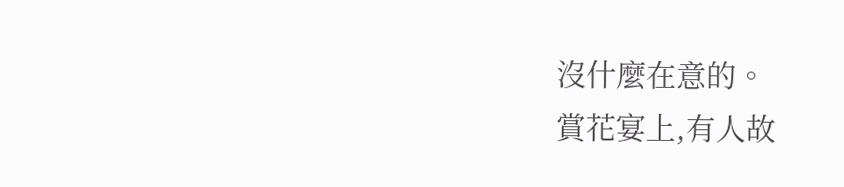沒什麼在意的。
賞花宴上,有人故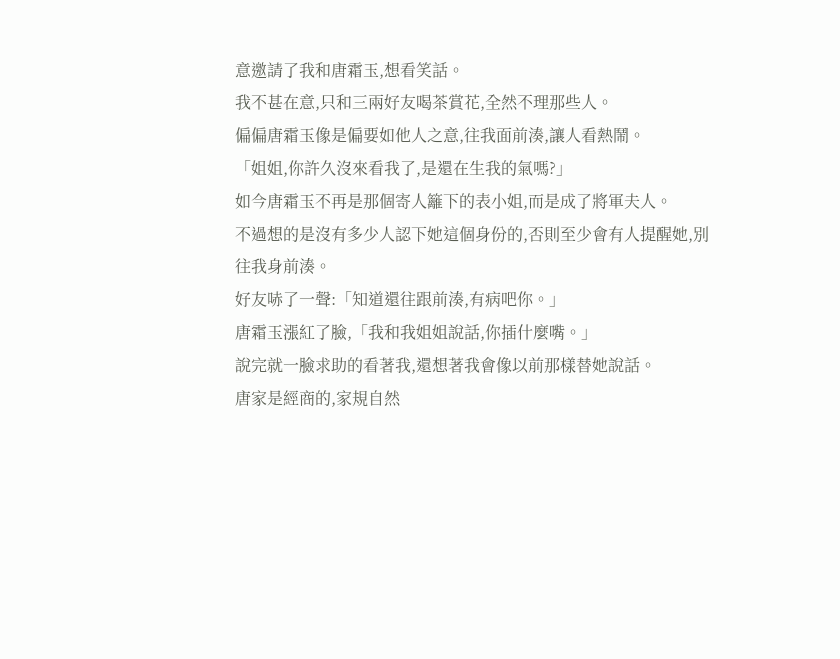意邀請了我和唐霜玉,想看笑話。
我不甚在意,只和三兩好友喝茶賞花,全然不理那些人。
偏偏唐霜玉像是偏要如他人之意,往我面前湊,讓人看熱鬧。
「姐姐,你許久沒來看我了,是還在生我的氣嗎?」
如今唐霜玉不再是那個寄人籬下的表小姐,而是成了將軍夫人。
不過想的是沒有多少人認下她這個身份的,否則至少會有人提醒她,別往我身前湊。
好友哧了一聲:「知道還往跟前湊,有病吧你。」
唐霜玉漲紅了臉,「我和我姐姐說話,你插什麼嘴。」
說完就一臉求助的看著我,還想著我會像以前那樣替她說話。
唐家是經商的,家規自然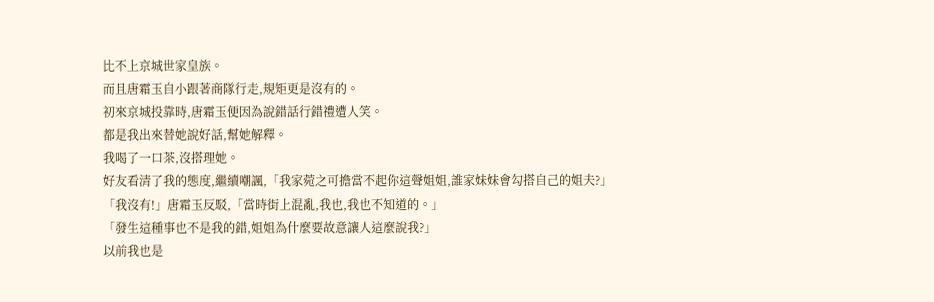比不上京城世家皇族。
而且唐霜玉自小跟著商隊行走,規矩更是沒有的。
初來京城投靠時,唐霜玉便因為說錯話行錯禮遭人笑。
都是我出來替她說好話,幫她解釋。
我喝了一口茶,沒搭理她。
好友看清了我的態度,繼續嘲諷,「我家菀之可擔當不起你這聲姐姐,誰家妹妹會勾搭自己的姐夫?」
「我沒有!」唐霜玉反駁,「當時街上混亂,我也,我也不知道的。」
「發生這種事也不是我的錯,姐姐為什麼要故意讓人這麼說我?」
以前我也是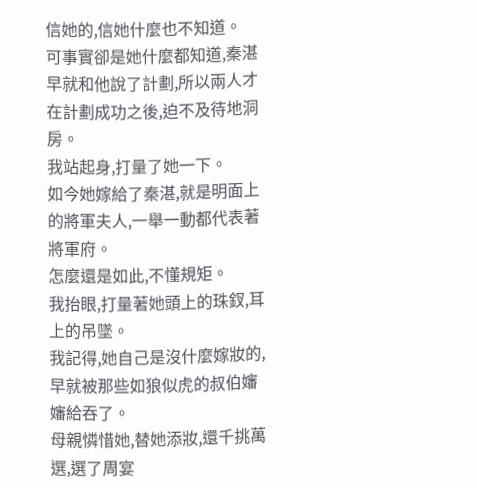信她的,信她什麼也不知道。
可事實卻是她什麼都知道,秦湛早就和他說了計劃,所以兩人才在計劃成功之後,迫不及待地洞房。
我站起身,打量了她一下。
如今她嫁給了秦湛,就是明面上的將軍夫人,一舉一動都代表著將軍府。
怎麼還是如此,不懂規矩。
我抬眼,打量著她頭上的珠釵,耳上的吊墜。
我記得,她自己是沒什麼嫁妝的,早就被那些如狼似虎的叔伯嬸嬸給吞了。
母親憐惜她,替她添妝,還千挑萬選,選了周宴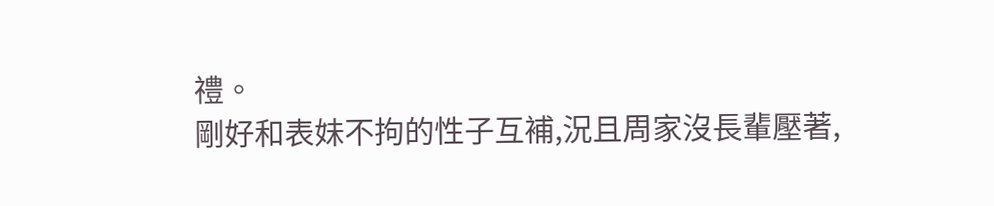禮。
剛好和表妹不拘的性子互補,況且周家沒長輩壓著,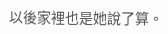以後家裡也是她說了算。